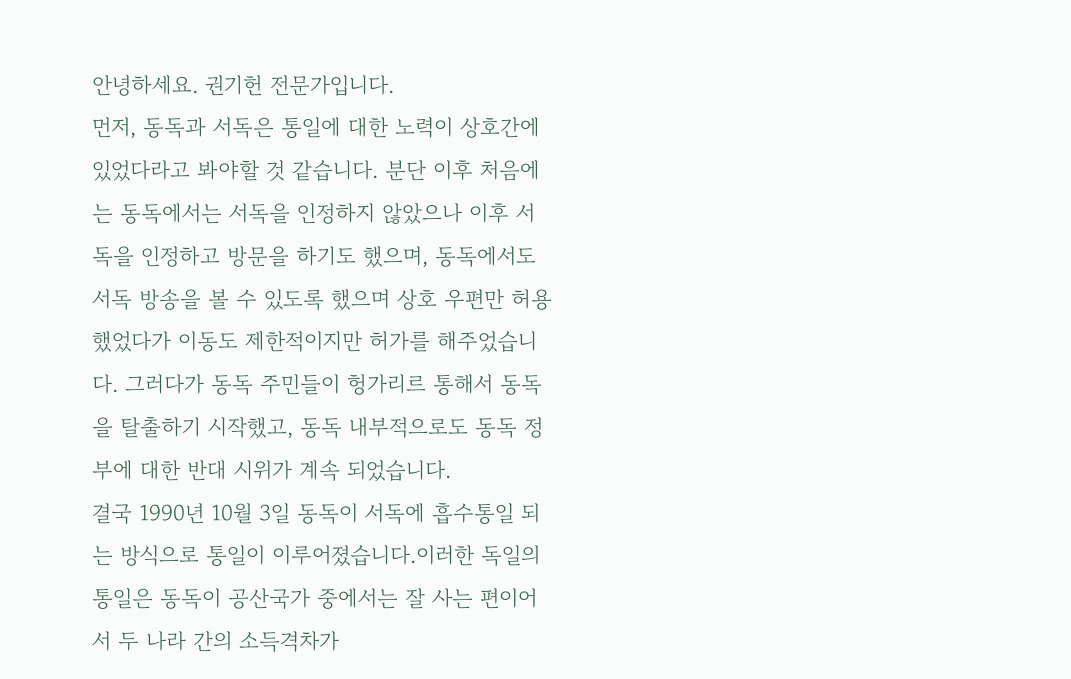안녕하세요. 권기헌 전문가입니다.
먼저, 동독과 서독은 통일에 대한 노력이 상호간에 있었다라고 봐야할 것 같습니다. 분단 이후 처음에는 동독에서는 서독을 인정하지 않았으나 이후 서독을 인정하고 방문을 하기도 했으며, 동독에서도 서독 방송을 볼 수 있도록 했으며 상호 우편만 허용했었다가 이동도 제한적이지만 허가를 해주었습니다. 그러다가 동독 주민들이 헝가리르 통해서 동독을 탈출하기 시작했고, 동독 내부적으로도 동독 정부에 대한 반대 시위가 계속 되었습니다.
결국 1990년 10월 3일 동독이 서독에 흡수통일 되는 방식으로 통일이 이루어졌습니다.이러한 독일의 통일은 동독이 공산국가 중에서는 잘 사는 편이어서 두 나라 간의 소득격차가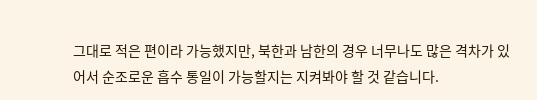그대로 적은 편이라 가능했지만, 북한과 남한의 경우 너무나도 많은 격차가 있어서 순조로운 흡수 통일이 가능할지는 지켜봐야 할 것 같습니다.